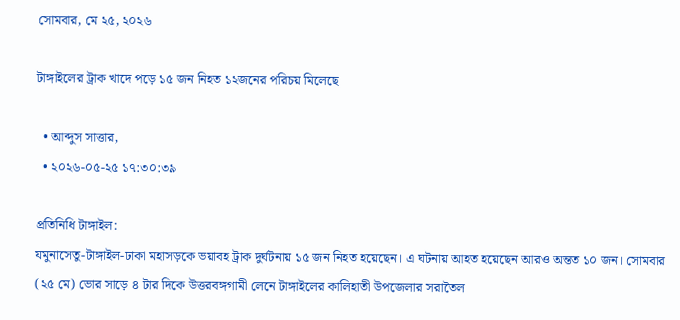সোমবার, মে ২৫, ২০২৬

টাঙ্গাইলের ট্রাক খাদে পড়ে ১৫ জন নিহত ১২জনের পরিচয় মিলেছে

  • আব্দুস সাত্তার,
  • ২০২৬-০৫-২৫ ১৭:৩০:৩৯

প্রতিনিধি টাঙ্গাইল:
যমুনাসেতু-টাঙ্গাইল-ঢাকা মহাসড়কে ভয়াবহ ট্রাক দুর্ঘটনায় ১৫ জন নিহত হয়েছেন। এ ঘটনায় আহত হয়েছেন আরও অন্তত ১০ জন। সোমবার (২৫ মে) ভোর সাড়ে ৪ টার দিকে উত্তরবঙ্গগামী লেনে টাঙ্গাইলের কালিহাতী উপজেলার সরাতৈল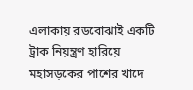এলাকায় রডবোঝাই একটি ট্রাক নিয়ন্ত্রণ হারিয়ে মহাসড়কের পাশের খাদে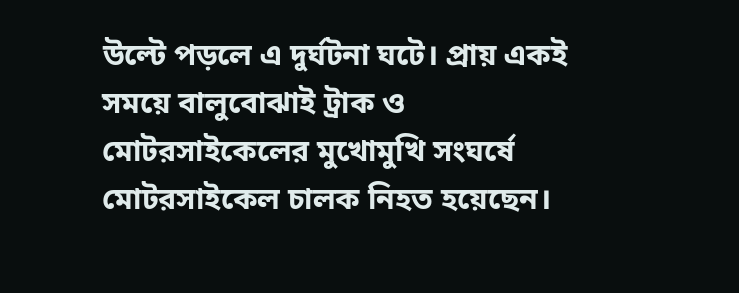উল্টে পড়লে এ দুর্ঘটনা ঘটে। প্রায় একই সময়ে বালুবোঝাই ট্রাক ও মোটরসাইকেলের মুখোমুখি সংঘর্ষে মোটরসাইকেল চালক নিহত হয়েছেন।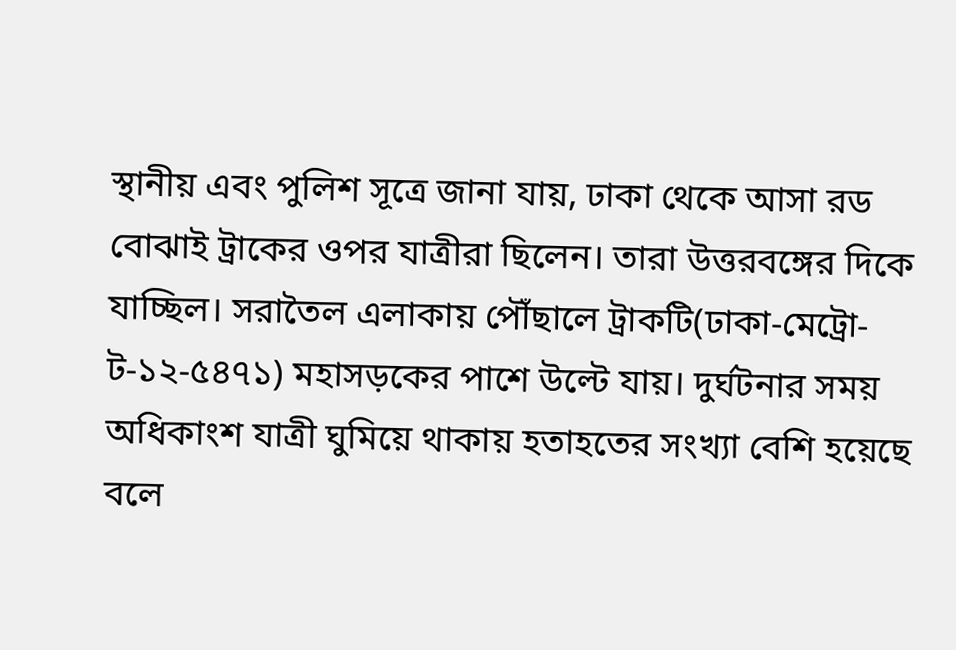স্থানীয় এবং পুলিশ সূত্রে জানা যায়, ঢাকা থেকে আসা রড বোঝাই ট্রাকের ওপর যাত্রীরা ছিলেন। তারা উত্তরবঙ্গের দিকে যাচ্ছিল। সরাতৈল এলাকায় পৌঁছালে ট্রাকটি(ঢাকা-মেট্রো-ট-১২-৫৪৭১) মহাসড়কের পাশে উল্টে যায়। দুর্ঘটনার সময় অধিকাংশ যাত্রী ঘুমিয়ে থাকায় হতাহতের সংখ্যা বেশি হয়েছে বলে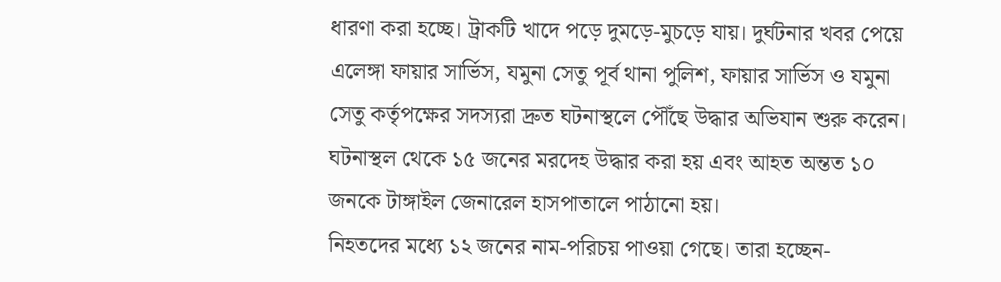ধারণা করা হচ্ছে। ট্রাকটি খাদে পড়ে দুমড়ে-মুচড়ে যায়। দুর্ঘটনার খবর পেয়ে এলেঙ্গা ফায়ার সার্ভিস, যমুনা সেতু পূর্ব থানা পুলিশ, ফায়ার সার্ভিস ও যমুনা সেতু কর্তৃপক্ষের সদস্যরা দ্রুত ঘটনাস্থলে পৌঁছে উদ্ধার অভিযান শুরু করেন। ঘটনাস্থল থেকে ১৫ জনের মরদেহ উদ্ধার করা হয় এবং আহত অন্তত ১০ জনকে টাঙ্গাইল জেনারেল হাসপাতালে পাঠানো হয়।
নিহতদের মধ্যে ১২ জনের নাম-পরিচয় পাওয়া গেছে। তারা হচ্ছেন-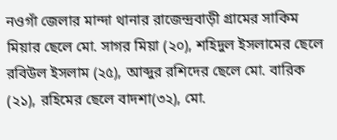নওগাঁ জেলার মান্দা থানার রাজেন্দ্রবাড়ী গ্রামের সাকিম মিয়ার ছেলে মো. সাগর মিয়া (২০), শহিদুল ইসলামের ছেলে রবিউল ইসলাম (২৫), আব্দুর রশিদের ছেলে মো. বারিক (২১), রহিমের ছেলে বাদশা(৩২), মো.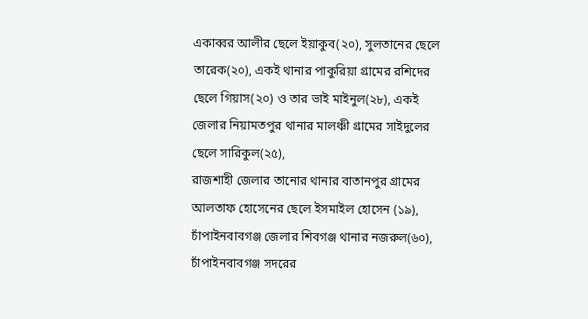একাব্বর আলীর ছেলে ইয়াকুব(২০), সুলতানের ছেলে তারেক(২০), একই থানার পাকুরিয়া গ্রামের রশিদের ছেলে গিয়াস(২০) ও তার ভাই মাইনুল(২৮), একই জেলার নিয়ামতপুর থানার মালঞ্চী গ্রামের সাইদুলের ছেলে সারিকুল(২৫),
রাজশাহী জেলার তানোর থানার বাতানপুর গ্রামের আলতাফ হোসেনের ছেলে ইসমাইল হোসেন (১৯), চাঁপাইনবাবগঞ্জ জেলার শিবগঞ্জ থানার নজরুল(৬০), চাঁপাইনবাবগঞ্জ সদরের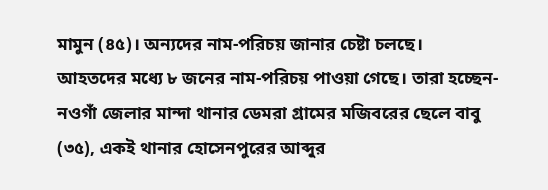মামুন (৪৫)। অন্যদের নাম-পরিচয় জানার চেষ্টা চলছে।
আহতদের মধ্যে ৮ জনের নাম-পরিচয় পাওয়া গেছে। তারা হচ্ছেন- নওগাঁ জেলার মান্দা থানার ডেমরা গ্রামের মজিবরের ছেলে বাবু (৩৫), একই থানার হোসেনপুরের আব্দুর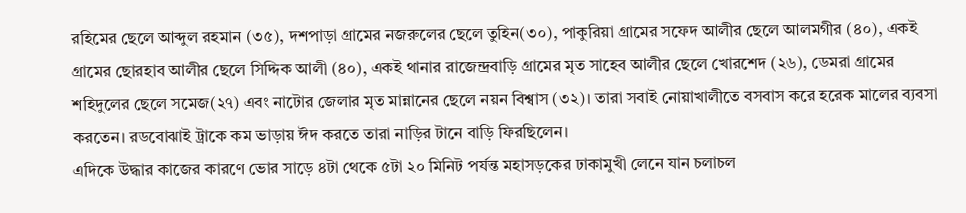রহিমের ছেলে আব্দুল রহমান (৩৫), দশপাড়া গ্রামের নজরুলের ছেলে তুহিন(৩০), পাকুরিয়া গ্রামের সফেদ আলীর ছেলে আলমগীর (৪০), একই গ্রামের ছোরহাব আলীর ছেলে সিদ্দিক আলী (৪০), একই থানার রাজেন্দ্রবাড়ি গ্রামের মৃত সাহেব আলীর ছেলে খোরশেদ (২৬), ডেমরা গ্রামের শহিদুলের ছেলে সমেজ(২৭) এবং নাটোর জেলার মৃত মান্নানের ছেলে নয়ন বিশ্বাস (৩২)। তারা সবাই নোয়াখালীতে বসবাস করে হরেক মালের ব্যবসা করতেন। রডবোঝাই ট্রাকে কম ভাড়ায় ঈদ করতে তারা নাড়ির টানে বাড়ি ফিরছিলেন।
এদিকে উদ্ধার কাজের কারণে ভোর সাড়ে ৪টা থেকে ৫টা ২০ মিনিট পর্যন্ত মহাসড়কের ঢাকামুখী লেনে যান চলাচল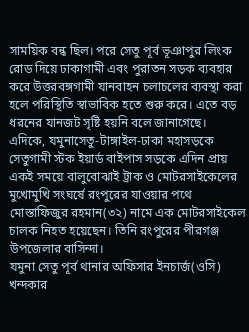সাময়িক বন্ধ ছিল। পরে সেতু পূর্ব ভূঞাপুর লিংক রোড দিয়ে ঢাকাগামী এবং পুরাতন সড়ক ব্যবহার করে উত্তরবঙ্গগামী যানবাহন চলাচলের ব্যবস্থা করা হলে পরিস্থিতি স্বাভাবিক হতে শুরু করে। এতে বড় ধরনের যানজট সৃষ্টি হয়নি বলে জানাগেছে।
এদিকে, যমুনাসেতু-টাঙ্গাইল-ঢাকা মহাসড়কে সেতুগামী স্টক ইয়ার্ড বাইপাস সড়কে এদিন প্রায় একই সময়ে বালুবোঝাই ট্রাক ও মোটরসাইকেলের মুখোমুখি সংঘর্ষে রংপুরের যাওয়ার পথে মোস্তাফিজুর রহমান(৩২) নামে এক মোটরসাইকেল চালক নিহত হয়েছেন। তিনি রংপুরের পীরগঞ্জ উপজেলার বাসিন্দা।
যমুনা সেতু পূর্ব থানার অফিসার ইনচার্জ(ওসি) খন্দকার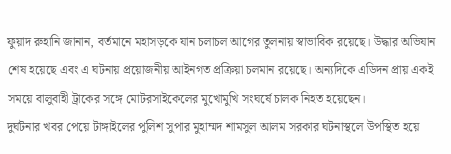ফুয়াদ রুহানি জানান, বর্তমানে মহাসড়কে যান চলাচল আগের তুলনায় স্বাভাবিক রয়েছে। উদ্ধার অভিযান শেষ হয়েছে এবং এ ঘটনায় প্রয়োজনীয় আইনগত প্রক্রিয়া চলমান রয়েছে। অন্যদিকে এডিদন প্রায় একই সময়ে বালুবাহী ট্রাকের সঙ্গে মোটরসাইকেলের মুখোমুখি সংঘর্ষে চালক নিহত হয়েছেন।
দুর্ঘটনার খবর পেয়ে টাঙ্গাইলের পুলিশ সুপার মুহাম্মদ শামসুল আলম সরকার ঘটনাস্থলে উপস্থিত হয়ে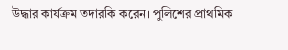উদ্ধার কার্যক্রম তদারকি করেন। পুলিশের প্রাথমিক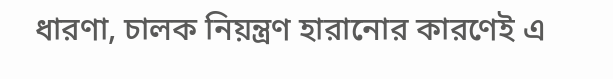ধারণা, চালক নিয়ন্ত্রণ হারানোর কারণেই এ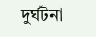দুর্ঘটনা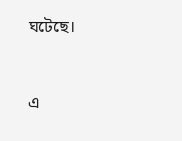ঘটেছে।


এ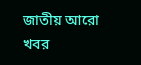জাতীয় আরো খবর